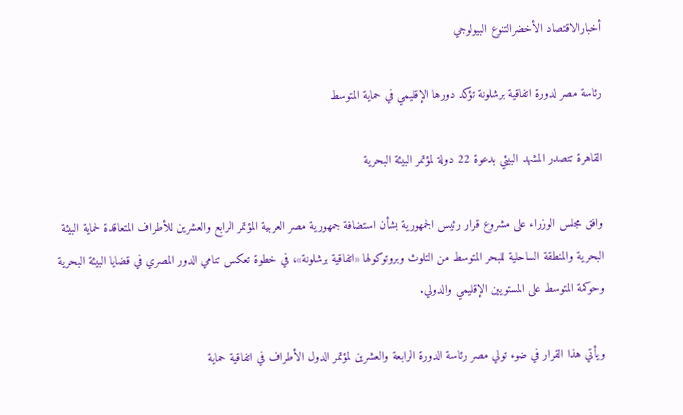أخبارالاقتصاد الأخضرالتنوع البيولوجي

رئاسة مصر لدورة اتفاقية برشلونة تؤكد دورها الإقليمي في حماية المتوسط

القاهرة تتصدر المشهد البيئي بدعوة 22 دولة لمؤتمر البيئة البحرية

وافق مجلس الوزراء على مشروع قرار رئيس الجمهورية بشأن استضافة جمهورية مصر العربية المؤتمر الرابع والعشرين للأطراف المتعاقدة لحماية البيئة البحرية والمنطقة الساحلية للبحر المتوسط من التلوث وبروتوكولها «اتفاقية برشلونة»، في خطوة تعكس تنامي الدور المصري في قضايا البيئة البحرية وحوكمة المتوسط على المستويين الإقليمي والدولي.

ويأتي هذا القرار في ضوء تولي مصر رئاسة الدورة الرابعة والعشرين لمؤتمر الدول الأطراف في اتفاقية حماية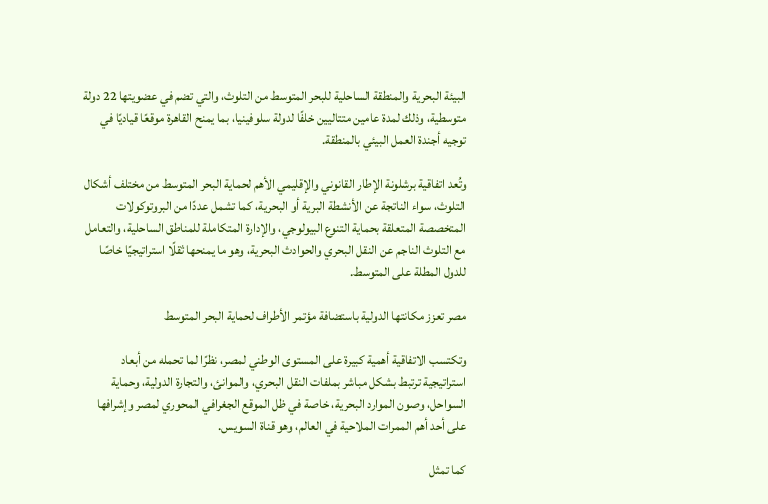البيئة البحرية والمنطقة الساحلية للبحر المتوسط من التلوث، والتي تضم في عضويتها 22 دولة متوسطية، وذلك لمدة عامين متتاليين خلفًا لدولة سلوفينيا، بما يمنح القاهرة موقعًا قياديًا في توجيه أجندة العمل البيئي بالمنطقة.

وتُعد اتفاقية برشلونة الإطار القانوني والإقليمي الأهم لحماية البحر المتوسط من مختلف أشكال التلوث، سواء الناتجة عن الأنشطة البرية أو البحرية، كما تشمل عددًا من البروتوكولات المتخصصة المتعلقة بحماية التنوع البيولوجي، والإدارة المتكاملة للمناطق الساحلية، والتعامل مع التلوث الناجم عن النقل البحري والحوادث البحرية، وهو ما يمنحها ثقلًا استراتيجيًا خاصًا للدول المطلة على المتوسط.

مصر تعزز مكانتها الدولية باستضافة مؤتمر الأطراف لحماية البحر المتوسط

وتكتسب الاتفاقية أهمية كبيرة على المستوى الوطني لمصر، نظرًا لما تحمله من أبعاد استراتيجية ترتبط بشكل مباشر بملفات النقل البحري، والموانئ، والتجارة الدولية، وحماية السواحل، وصون الموارد البحرية، خاصة في ظل الموقع الجغرافي المحوري لمصر وإشرافها على أحد أهم الممرات الملاحية في العالم، وهو قناة السويس.

كما تمثل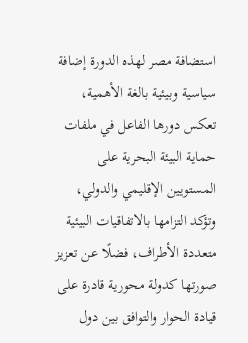استضافة مصر لهذه الدورة إضافة سياسية وبيئية بالغة الأهمية، تعكس دورها الفاعل في ملفات حماية البيئة البحرية على المستويين الإقليمي والدولي، وتؤكد التزامها بالاتفاقيات البيئية متعددة الأطراف، فضلًا عن تعزيز صورتها كدولة محورية قادرة على قيادة الحوار والتوافق بين دول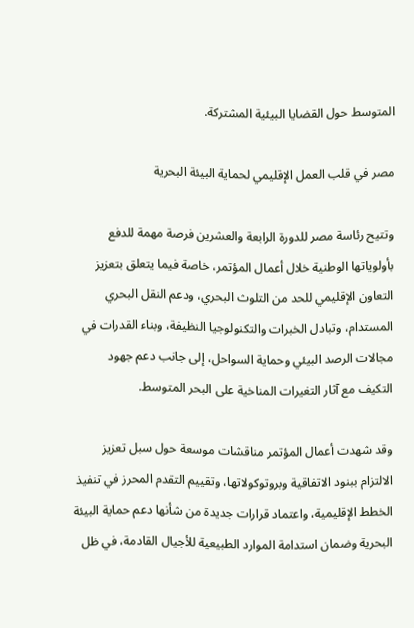المتوسط حول القضايا البيئية المشتركة.

مصر في قلب العمل الإقليمي لحماية البيئة البحرية

وتتيح رئاسة مصر للدورة الرابعة والعشرين فرصة مهمة للدفع بأولوياتها الوطنية خلال أعمال المؤتمر، خاصة فيما يتعلق بتعزيز التعاون الإقليمي للحد من التلوث البحري، ودعم النقل البحري المستدام، وتبادل الخبرات والتكنولوجيا النظيفة، وبناء القدرات في مجالات الرصد البيئي وحماية السواحل، إلى جانب دعم جهود التكيف مع آثار التغيرات المناخية على البحر المتوسط.

وقد شهدت أعمال المؤتمر مناقشات موسعة حول سبل تعزيز الالتزام ببنود الاتفاقية وبروتوكولاتها، وتقييم التقدم المحرز في تنفيذ الخطط الإقليمية، واعتماد قرارات جديدة من شأنها دعم حماية البيئة البحرية وضمان استدامة الموارد الطبيعية للأجيال القادمة، في ظل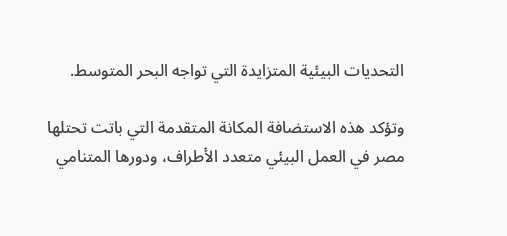التحديات البيئية المتزايدة التي تواجه البحر المتوسط.

وتؤكد هذه الاستضافة المكانة المتقدمة التي باتت تحتلها مصر في العمل البيئي متعدد الأطراف، ودورها المتنامي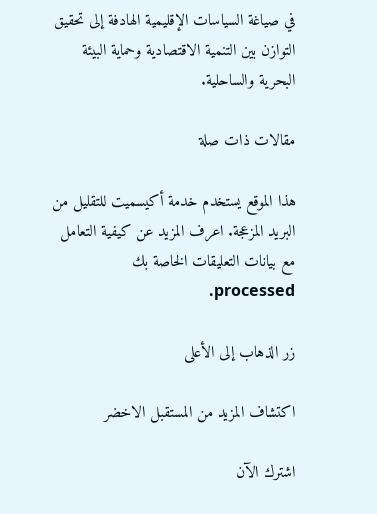في صياغة السياسات الإقليمية الهادفة إلى تحقيق التوازن بين التنمية الاقتصادية وحماية البيئة البحرية والساحلية.

مقالات ذات صلة

هذا الموقع يستخدم خدمة أكيسميت للتقليل من البريد المزعجة. اعرف المزيد عن كيفية التعامل مع بيانات التعليقات الخاصة بك processed.

زر الذهاب إلى الأعلى

اكتشاف المزيد من المستقبل الاخضر

اشترك الآن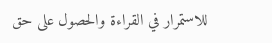للاستمرار في القراءة والحصول على حق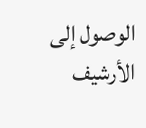الوصول إلى الأرشيف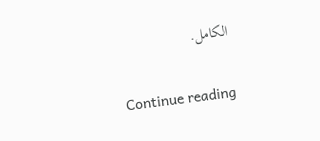الكامل.

Continue reading